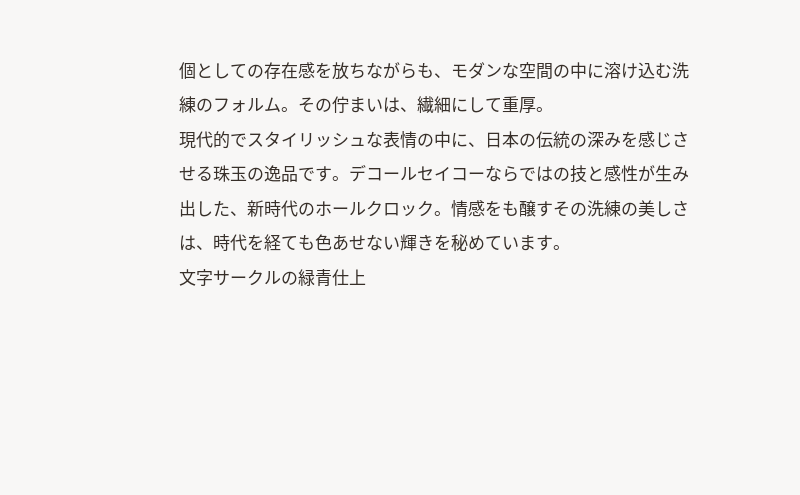個としての存在感を放ちながらも、モダンな空間の中に溶け込む洗練のフォルム。その佇まいは、繊細にして重厚。
現代的でスタイリッシュな表情の中に、日本の伝統の深みを感じさせる珠玉の逸品です。デコールセイコーならではの技と感性が生み出した、新時代のホールクロック。情感をも醸すその洗練の美しさは、時代を経ても色あせない輝きを秘めています。
文字サークルの緑青仕上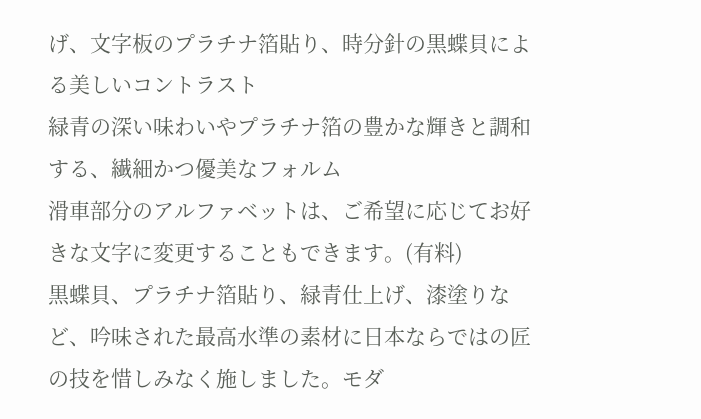げ、文字板のプラチナ箔貼り、時分針の黒蝶貝による美しいコントラスト
緑青の深い味わいやプラチナ箔の豊かな輝きと調和する、繊細かつ優美なフォルム
滑車部分のアルファベットは、ご希望に応じてお好きな文字に変更することもできます。(有料)
黒蝶貝、プラチナ箔貼り、緑青仕上げ、漆塗りなど、吟味された最高水準の素材に日本ならではの匠の技を惜しみなく施しました。モダ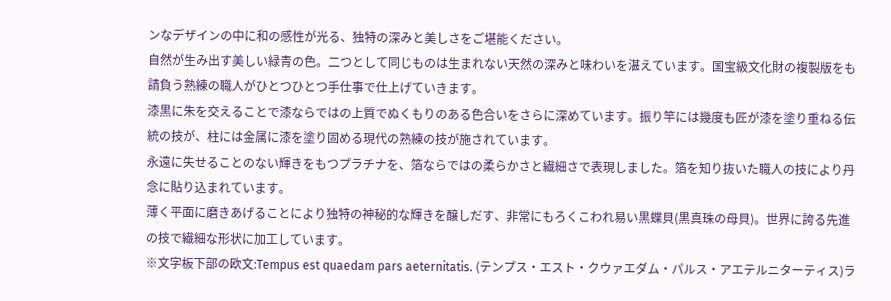ンなデザインの中に和の感性が光る、独特の深みと美しさをご堪能ください。
自然が生み出す美しい緑青の色。二つとして同じものは生まれない天然の深みと味わいを湛えています。国宝級文化財の複製版をも請負う熟練の職人がひとつひとつ手仕事で仕上げていきます。
漆黒に朱を交えることで漆ならではの上質でぬくもりのある色合いをさらに深めています。振り竿には幾度も匠が漆を塗り重ねる伝統の技が、柱には金属に漆を塗り固める現代の熟練の技が施されています。
永遠に失せることのない輝きをもつプラチナを、箔ならではの柔らかさと繊細さで表現しました。箔を知り抜いた職人の技により丹念に貼り込まれています。
薄く平面に磨きあげることにより独特の神秘的な輝きを醸しだす、非常にもろくこわれ易い黒蝶貝(黒真珠の母貝)。世界に誇る先進の技で繊細な形状に加工しています。
※文字板下部の欧文:Tempus est quaedam pars aeternitatis. (テンプス・エスト・クウァエダム・パルス・アエテルニターティス)ラ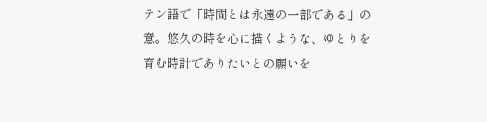テン語で「時間とは永遠の一部である」の意。悠久の時を心に描くような、ゆとりを育む時計でありたいとの願いを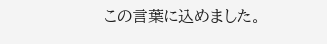この言葉に込めました。